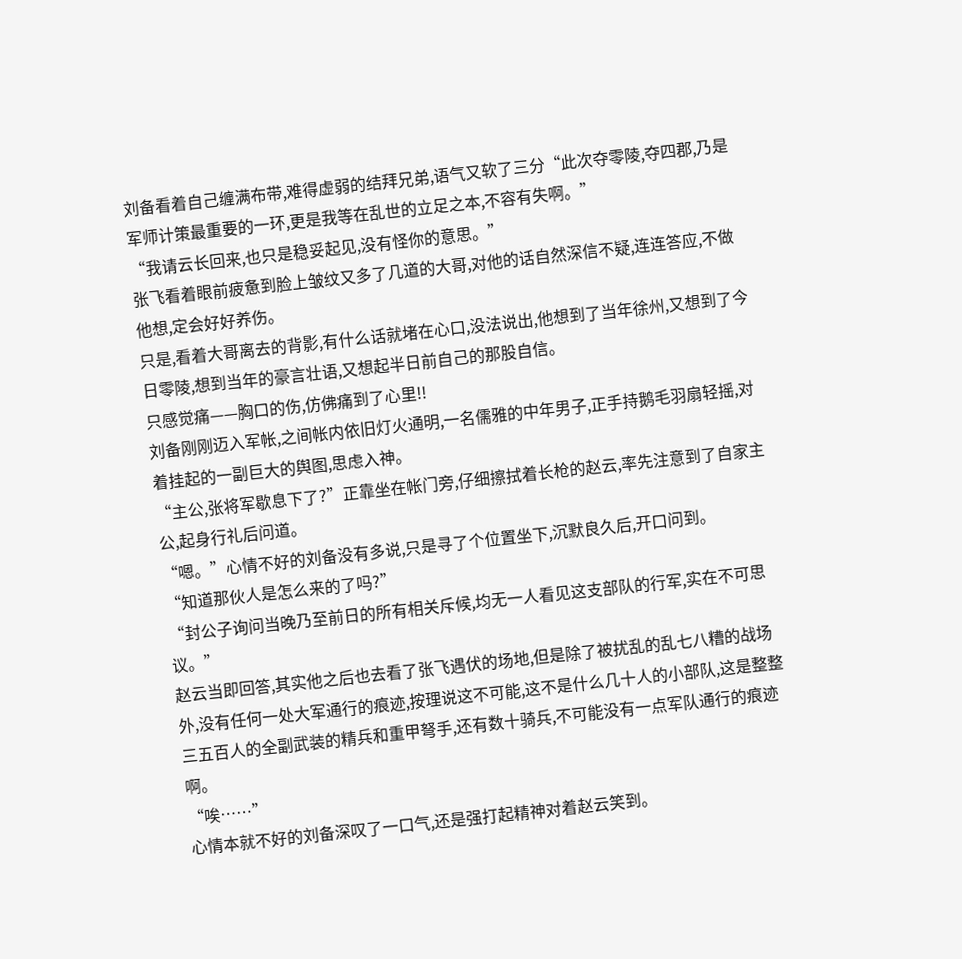刘备看着自己缠满布带,难得虚弱的结拜兄弟,语气又软了三分“此次夺零陵,夺四郡,乃是军师计策最重要的一环,更是我等在乱世的立足之本,不容有失啊。”
“我请云长回来,也只是稳妥起见,没有怪你的意思。”
张飞看着眼前疲惫到脸上皱纹又多了几道的大哥,对他的话自然深信不疑,连连答应,不做他想,定会好好养伤。
只是,看着大哥离去的背影,有什么话就堵在心口,没法说出,他想到了当年徐州,又想到了今日零陵,想到当年的豪言壮语,又想起半日前自己的那股自信。
只感觉痛——胸口的伤,仿佛痛到了心里!!
刘备刚刚迈入军帐,之间帐内依旧灯火通明,一名儒雅的中年男子,正手持鹅毛羽扇轻摇,对着挂起的一副巨大的舆图,思虑入神。
“主公,张将军歇息下了?”正靠坐在帐门旁,仔细擦拭着长枪的赵云,率先注意到了自家主公,起身行礼后问道。
“嗯。”心情不好的刘备没有多说,只是寻了个位置坐下,沉默良久后,开口问到。
“知道那伙人是怎么来的了吗?”
“封公子询问当晚乃至前日的所有相关斥候,均无一人看见这支部队的行军,实在不可思议。”
赵云当即回答,其实他之后也去看了张飞遇伏的场地,但是除了被扰乱的乱七八糟的战场外,没有任何一处大军通行的痕迹,按理说这不可能,这不是什么几十人的小部队,这是整整三五百人的全副武装的精兵和重甲弩手,还有数十骑兵,不可能没有一点军队通行的痕迹啊。
“唉……”
心情本就不好的刘备深叹了一口气,还是强打起精神对着赵云笑到。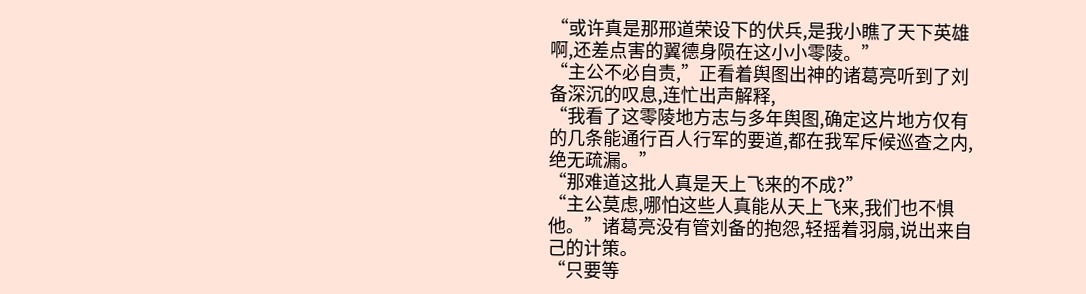“或许真是那邢道荣设下的伏兵,是我小瞧了天下英雄啊,还差点害的翼德身陨在这小小零陵。”
“主公不必自责,”正看着舆图出神的诸葛亮听到了刘备深沉的叹息,连忙出声解释,
“我看了这零陵地方志与多年舆图,确定这片地方仅有的几条能通行百人行军的要道,都在我军斥候巡查之内,绝无疏漏。”
“那难道这批人真是天上飞来的不成?”
“主公莫虑,哪怕这些人真能从天上飞来,我们也不惧他。”诸葛亮没有管刘备的抱怨,轻摇着羽扇,说出来自己的计策。
“只要等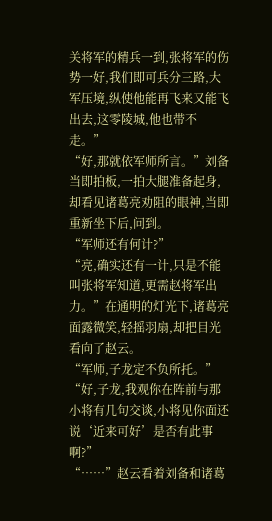关将军的精兵一到,张将军的伤势一好,我们即可兵分三路,大军压境,纵使他能再飞来又能飞出去,这零陵城,他也带不走。”
“好,那就依军师所言。”刘备当即拍板,一拍大腿准备起身,却看见诸葛亮劝阻的眼神,当即重新坐下后,问到。
“军师还有何计?”
“亮,确实还有一计,只是不能叫张将军知道,更需赵将军出力。”在通明的灯光下,诸葛亮面露微笑,轻摇羽扇,却把目光看向了赵云。
“军师,子龙定不负所托。”
“好,子龙,我观你在阵前与那小将有几句交谈,小将见你面还说‘近来可好’是否有此事啊?”
“……”赵云看着刘备和诸葛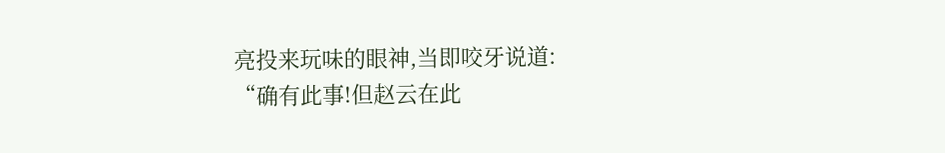亮投来玩味的眼神,当即咬牙说道:
“确有此事!但赵云在此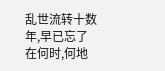乱世流转十数年,早已忘了在何时,何地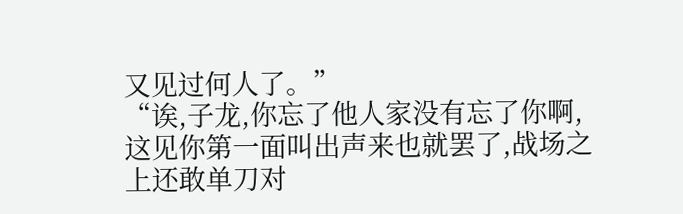又见过何人了。”
“诶,子龙,你忘了他人家没有忘了你啊,这见你第一面叫出声来也就罢了,战场之上还敢单刀对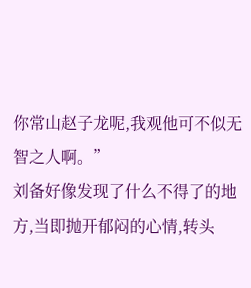你常山赵子龙呢,我观他可不似无智之人啊。”
刘备好像发现了什么不得了的地方,当即抛开郁闷的心情,转头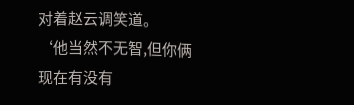对着赵云调笑道。
‘他当然不无智,但你俩现在有没有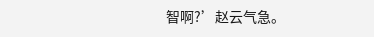智啊?’赵云气急。